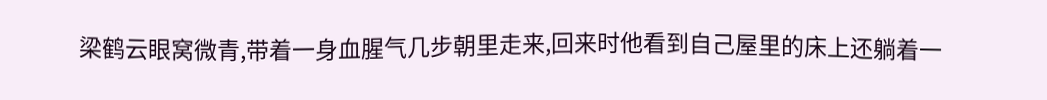梁鹤云眼窝微青,带着一身血腥气几步朝里走来,回来时他看到自己屋里的床上还躺着一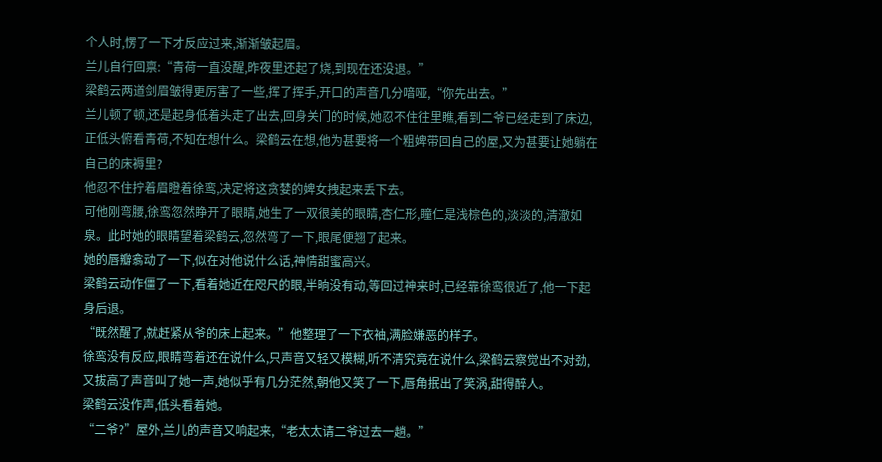个人时,愣了一下才反应过来,渐渐皱起眉。
兰儿自行回禀:“青荷一直没醒,昨夜里还起了烧,到现在还没退。”
梁鹤云两道剑眉皱得更厉害了一些,挥了挥手,开口的声音几分喑哑,“你先出去。”
兰儿顿了顿,还是起身低着头走了出去,回身关门的时候,她忍不住往里瞧,看到二爷已经走到了床边,正低头俯看青荷,不知在想什么。梁鹤云在想,他为甚要将一个粗婢带回自己的屋,又为甚要让她躺在自己的床褥里?
他忍不住拧着眉瞪着徐鸾,决定将这贪婪的婢女拽起来丢下去。
可他刚弯腰,徐鸾忽然睁开了眼睛,她生了一双很美的眼睛,杏仁形,瞳仁是浅棕色的,淡淡的,清澈如泉。此时她的眼睛望着梁鹤云,忽然弯了一下,眼尾便翘了起来。
她的唇瓣翕动了一下,似在对他说什么话,神情甜蜜高兴。
梁鹤云动作僵了一下,看着她近在咫尺的眼,半晌没有动,等回过神来时,已经靠徐鸾很近了,他一下起身后退。
“既然醒了,就赶紧从爷的床上起来。”他整理了一下衣袖,满脸嫌恶的样子。
徐鸾没有反应,眼睛弯着还在说什么,只声音又轻又模糊,听不清究竟在说什么,梁鹤云察觉出不对劲,又拔高了声音叫了她一声,她似乎有几分茫然,朝他又笑了一下,唇角抿出了笑涡,甜得醉人。
梁鹤云没作声,低头看着她。
“二爷?”屋外,兰儿的声音又响起来,“老太太请二爷过去一趟。”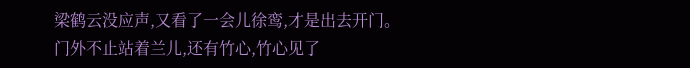梁鹤云没应声,又看了一会儿徐鸾,才是出去开门。
门外不止站着兰儿,还有竹心,竹心见了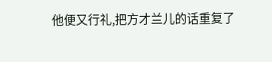他便又行礼,把方才兰儿的话重复了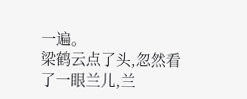一遍。
梁鹤云点了头,忽然看了一眼兰儿,兰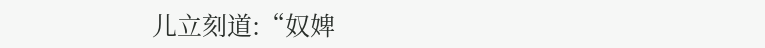儿立刻道:“奴婢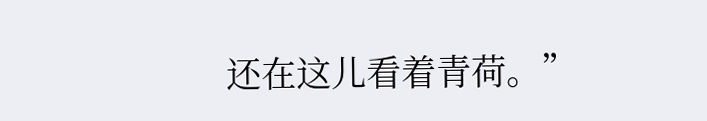还在这儿看着青荷。”